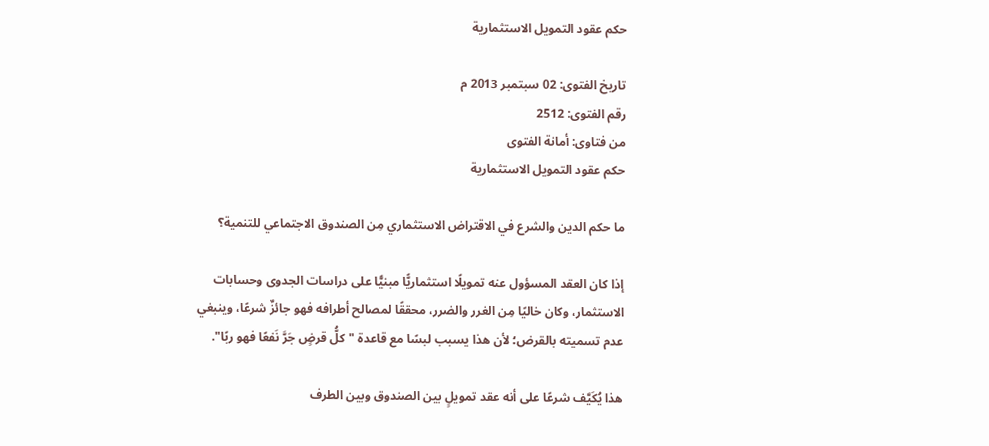حكم عقود التمويل الاستثمارية

تاريخ الفتوى: 02 سبتمبر 2013 م
رقم الفتوى: 2512
من فتاوى: أمانة الفتوى
حكم عقود التمويل الاستثمارية

ما حكم الدين والشرع في الاقتراض الاستثماري مِن الصندوق الاجتماعي للتنمية؟

إذا كان العقد المسؤول عنه تمويلًا استثماريًّا مبنيًّا على دراسات الجدوى وحسابات الاستثمار، وكان خاليًا مِن الغرر والضرر، محققًا لمصالح أطرافه فهو جائزٌ شرعًا، وينبغي عدم تسميته بالقرض؛ لأن هذا يسبب لبسًا مع قاعدة "كلُّ قرضٍ جَرَّ نَفعًا فهو ربًا".

هذا يُكَيَّف شرعًا على أنه عقد تمويلٍ بين الصندوق وبين الطرف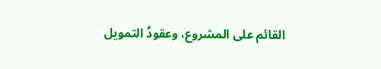القائم على المشروع، وعقودُ التمويل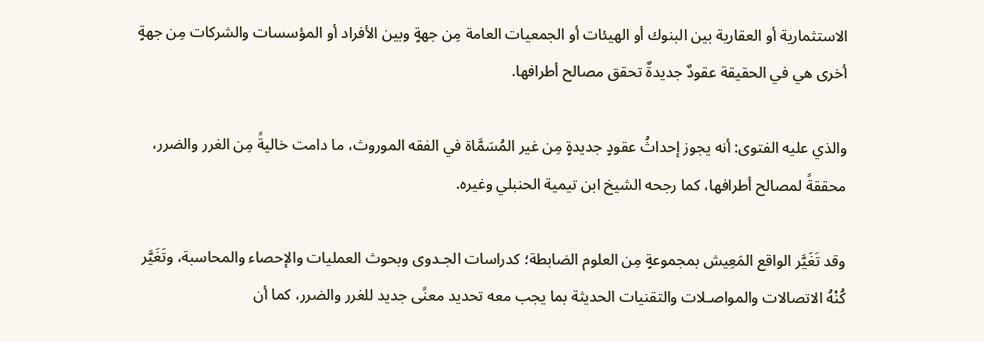الاستثمارية أو العقارية بين البنوك أو الهيئات أو الجمعيات العامة مِن جهةٍ وبين الأفراد أو المؤسسات والشركات مِن جهةٍ أخرى هي في الحقيقة عقودٌ جديدةٌ تحقق مصالح أطرافها.

والذي عليه الفتوى: أنه يجوز إحداثُ عقودٍ جديدةٍ مِن غير المُسَمَّاة في الفقه الموروث، ما دامت خاليةً مِن الغرر والضرر، محققةً لمصالح أطرافها، كما رجحه الشيخ ابن تيمية الحنبلي وغيره.

وقد تَغَيَّر الواقع المَعِيش بمجموعةٍ مِن العلوم الضابطة؛ كدراسات الجـدوى وبحوث العمليات والإحصاء والمحاسبة، وتَغَيَّر كُنْهُ الاتصالات والمواصـلات والتقنيات الحديثة بما يجب معه تحديد معنًى جديد للغرر والضرر، كما أن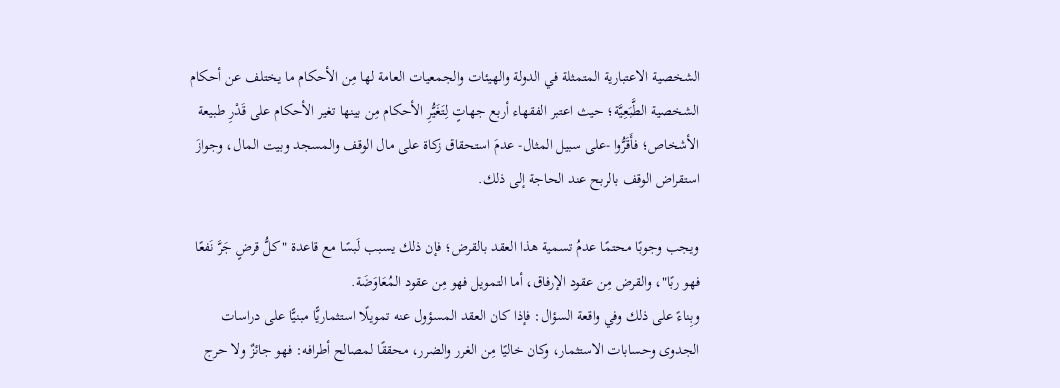الشخصية الاعتبارية المتمثلة في الدولة والهيئات والجمعيات العامة لها مِن الأحكام ما يختلف عن أحكام الشخصية الطَّبَعِيَّة؛ حيث اعتبر الفقهاء أربع جهاتٍ لِتَغَيُّرِ الأحكام مِن بينها تغير الأحكام على قَدْرِ طبيعة الأشخاص؛ فأَقَرُّوا -على سبيل المثال- عدمَ استحقاق زكاة على مال الوقف والمسجد وبيت المال، وجوازَ استقراض الوقف بالربح عند الحاجة إلى ذلك.

ويجب وجوبًا محتمًا عدمُ تسمية هذا العقد بالقرض؛ فإن ذلك يسبب لَبسًا مع قاعدة "كلُّ قرضٍ جَرَّ نَفعًا فهو ربًا"، والقرض مِن عقود الإرفاق، أما التمويل فهو مِن عقود المُعَاوَضَة.
وبِناءً على ذلك وفي واقعة السؤال: فإذا كان العقد المسؤول عنه تمويلًا استثماريًّا مبنيًّا على دراسات الجدوى وحسابات الاستثمار، وكان خاليًا مِن الغرر والضرر، محققًا لمصالح أطرافه: فهو جائزٌ ولا حرج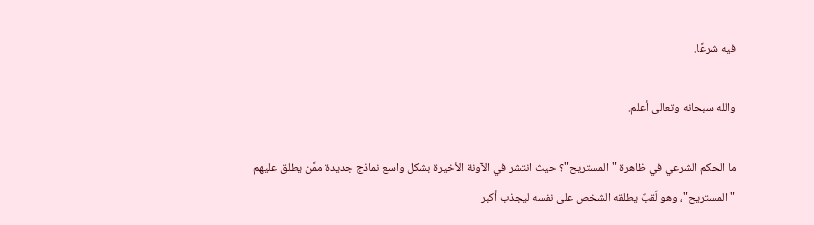فيه شرعًا.

والله سبحانه وتعالى أعلم.

ما الحكم الشرعي في ظاهرة "المستريح"؟ حيث انتشر في الآونة الأخيرة بشكل واسع نماذج جديدة ممَّن يطلق عليهم "المستريح"، وهو لَقبٌ يطلقه الشخص على نفسه ليجذب أكبر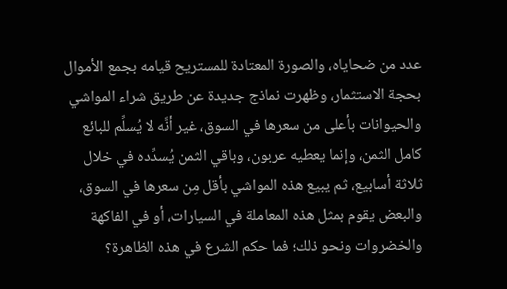عدد من ضحاياه، والصورة المعتادة للمستريح قيامه بجمع الأموال بحجة الاستثمار، وظهرت نماذج جديدة عن طريق شراء المواشي والحيوانات بأعلى من سعرها في السوق، غير أنَّه لا يُسلِّم للبائع كامل الثمن، وإنما يعطيه عربون، وباقي الثمن يُسدِّده في خلال ثلاثة أسابيع، ثم يبيع هذه المواشي بأقل مِن سعرها في السوق، والبعض يقوم بمثل هذه المعاملة في السيارات، أو في الفاكهة والخضروات ونحو ذلك؛ فما حكم الشرع في هذه الظاهرة؟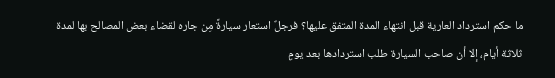ما حكم استرداد العارية قبل انتهاء المدة المتفق عليها؟ فرجلٌ استعار سيارةً مِن جاره لقضاء بعض المصالح بها لمدة ثلاثة أيام، إلا أن صاحب السيارة طلب استردادها بعد يومٍ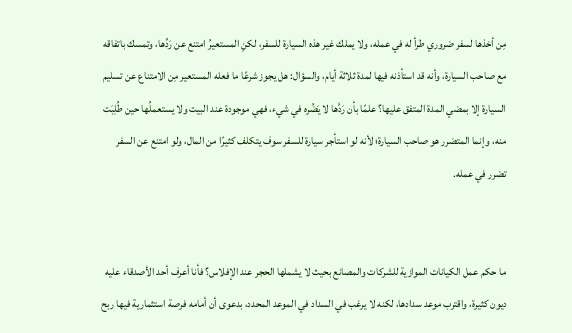مِن أخذها لسفر ضروري طرأ له في عمله، ولا يملك غير هذه السيارة للسفر، لكنِ المستعيرُ امتنع عن رَدِّها، وتمسك باتفاقه مع صاحب السيارة، وأنه قد استأذنه فيها لمدة ثلاثة أيام، والسؤال: هل يجوز شرعًا ما فعله المستعير مِن الامتناع عن تسليم السيارة إلا بمضي المدة المتفق عليها؟ علمًا بأن رَدَّها لا يَضُره في شيء، فهي موجودة عند البيت ولا يستعملُها حين طُلِبَت منه، وإنما المتضرر هو صاحب السيارة؛ لأنه لو استأجر سيارة للسفر سوف يتكلف كثيرًا من المال، ولو امتنع عن السفر تضرر في عمله.


ما حكم عمل الكيانات الموازية للشركات والمصانع بحيث لا يشملها الحجر عند الإفلاس؟ فأنا أعرف أحد الأصدقاء عليه ديون كثيرة، واقترب موعد سدادها، لكنه لا يرغب في السداد في الموعد المحدد، بدعوى أن أمامه فرصة استثمارية فيها ربح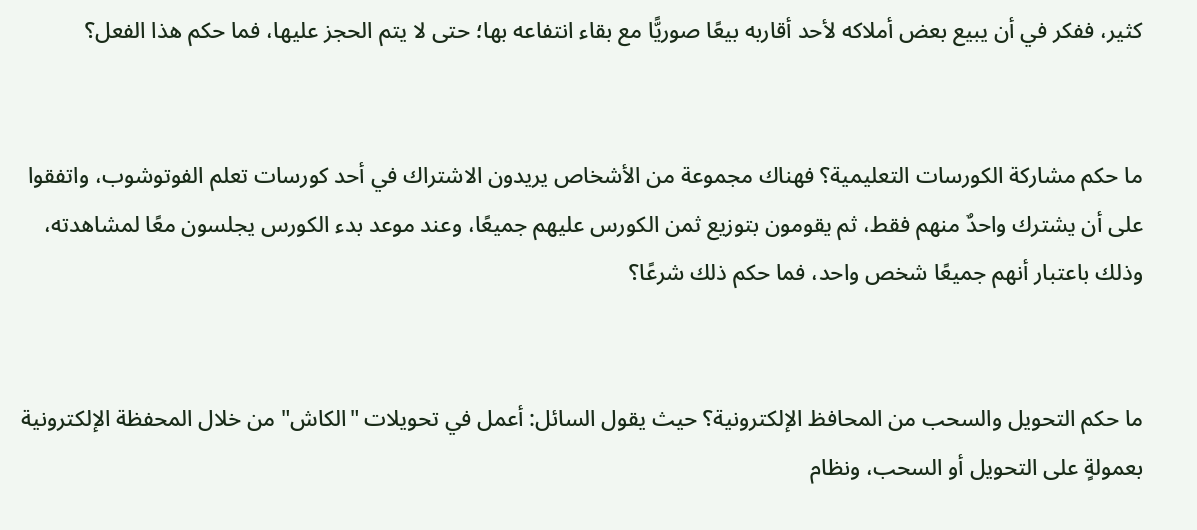كثير، ففكر في أن يبيع بعض أملاكه لأحد أقاربه بيعًا صوريًّا مع بقاء انتفاعه بها؛ حتى لا يتم الحجز عليها، فما حكم هذا الفعل؟


ما حكم مشاركة الكورسات التعليمية؟ فهناك مجموعة من الأشخاص يريدون الاشتراك في أحد كورسات تعلم الفوتوشوب، واتفقوا على أن يشترك واحدٌ منهم فقط، ثم يقومون بتوزيع ثمن الكورس عليهم جميعًا، وعند موعد بدء الكورس يجلسون معًا لمشاهدته، وذلك باعتبار أنهم جميعًا شخص واحد، فما حكم ذلك شرعًا؟


ما حكم التحويل والسحب من المحافظ الإلكترونية؟ حيث يقول السائل: أعمل في تحويلات "الكاش" من خلال المحفظة الإلكترونية بعمولةٍ على التحويل أو السحب، ونظام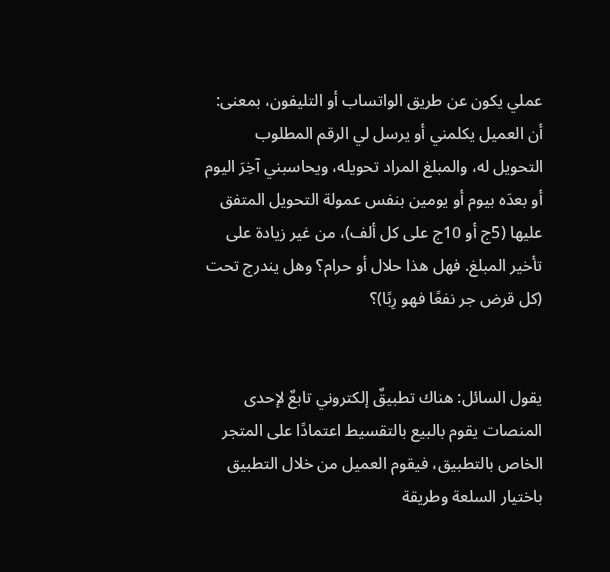عملي يكون عن طريق الواتساب أو التليفون، بمعنى: أن العميل يكلمني أو يرسل لي الرقم المطلوب التحويل له، والمبلغ المراد تحويله، ويحاسبني آخِرَ اليوم أو بعدَه بيوم أو يومين بنفس عمولة التحويل المتفق عليها (5ج أو 10ج على كل ألف)، من غير زيادة على تأخير المبلغ. فهل هذا حلال أو حرام؟ وهل يندرج تحت (كل قرض جر نفعًا فهو رِبًا)؟


يقول السائل: هناك تطبيقٌ إلكتروني تابعٌ لإحدى المنصات يقوم بالبيع بالتقسيط اعتمادًا على المتجر الخاص بالتطبيق، فيقوم العميل من خلال التطبيق باختيار السلعة وطريقة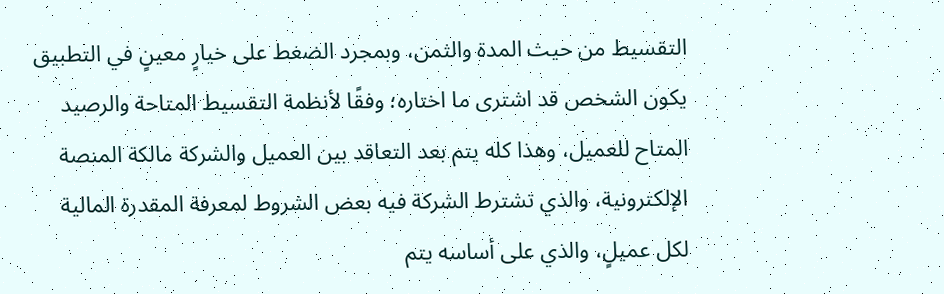التقسيط من حيث المدة والثمن، وبمجرد الضغط على خيارٍ معينٍ في التطبيق يكون الشخص قد اشترى ما اختاره؛ وفقًا لأنظمة التقسيط المتاحة والرصيد المتاح للعميل، وهذا كله يتم بعد التعاقد بين العميل والشركة مالكة المنصة الإلكترونية، والذي تشترط الشركة فيه بعض الشروط لمعرفة المقدرة المالية لكل عميلٍ، والذي على أساسه يتم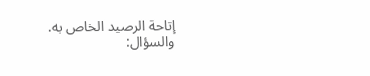إتاحة الرصيد الخاص به.
والسؤال: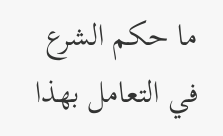ما حكم الشرع في التعامل بهذا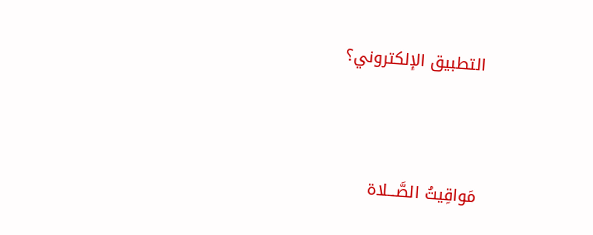التطبيق الإلكتروني؟



مَواقِيتُ الصَّـــلاة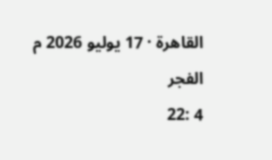القاهرة · 17 يوليو 2026 م
الفجر
4 :22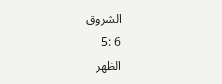الشروق
6 :5
الظهر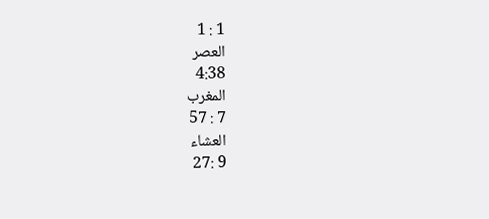1 : 1
العصر
4:38
المغرب
7 : 57
العشاء
9 :27